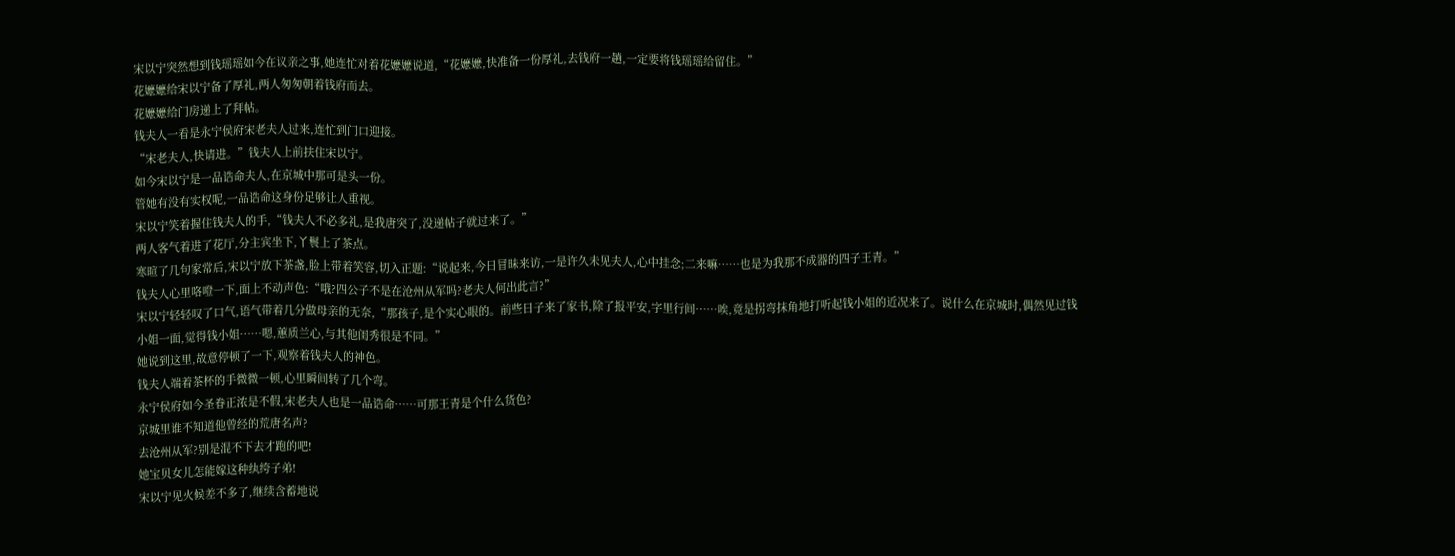宋以宁突然想到钱瑶瑶如今在议亲之事,她连忙对着花嬷嬷说道,“花嬷嬷,快准备一份厚礼,去钱府一趟,一定要将钱瑶瑶给留住。”
花嬷嬷给宋以宁备了厚礼,两人匆匆朝着钱府而去。
花嬷嬷给门房递上了拜帖。
钱夫人一看是永宁侯府宋老夫人过来,连忙到门口迎接。
“宋老夫人,快请进。”钱夫人上前扶住宋以宁。
如今宋以宁是一品诰命夫人,在京城中那可是头一份。
管她有没有实权呢,一品诰命这身份足够让人重视。
宋以宁笑着握住钱夫人的手,“钱夫人不必多礼,是我唐突了,没递帖子就过来了。”
两人客气着进了花厅,分主宾坐下,丫鬟上了茶点。
寒暄了几句家常后,宋以宁放下茶盏,脸上带着笑容,切入正题:“说起来,今日冒昧来访,一是许久未见夫人,心中挂念;二来嘛……也是为我那不成器的四子王青。”
钱夫人心里咯噔一下,面上不动声色:“哦?四公子不是在沧州从军吗?老夫人何出此言?”
宋以宁轻轻叹了口气,语气带着几分做母亲的无奈,“那孩子,是个实心眼的。前些日子来了家书,除了报平安,字里行间……唉,竟是拐弯抹角地打听起钱小姐的近况来了。说什么在京城时,偶然见过钱小姐一面,觉得钱小姐……嗯,蕙质兰心,与其他闺秀很是不同。”
她说到这里,故意停顿了一下,观察着钱夫人的神色。
钱夫人端着茶杯的手微微一顿,心里瞬间转了几个弯。
永宁侯府如今圣眷正浓是不假,宋老夫人也是一品诰命……可那王青是个什么货色?
京城里谁不知道他曾经的荒唐名声?
去沧州从军?别是混不下去才跑的吧!
她宝贝女儿怎能嫁这种纨绔子弟!
宋以宁见火候差不多了,继续含蓄地说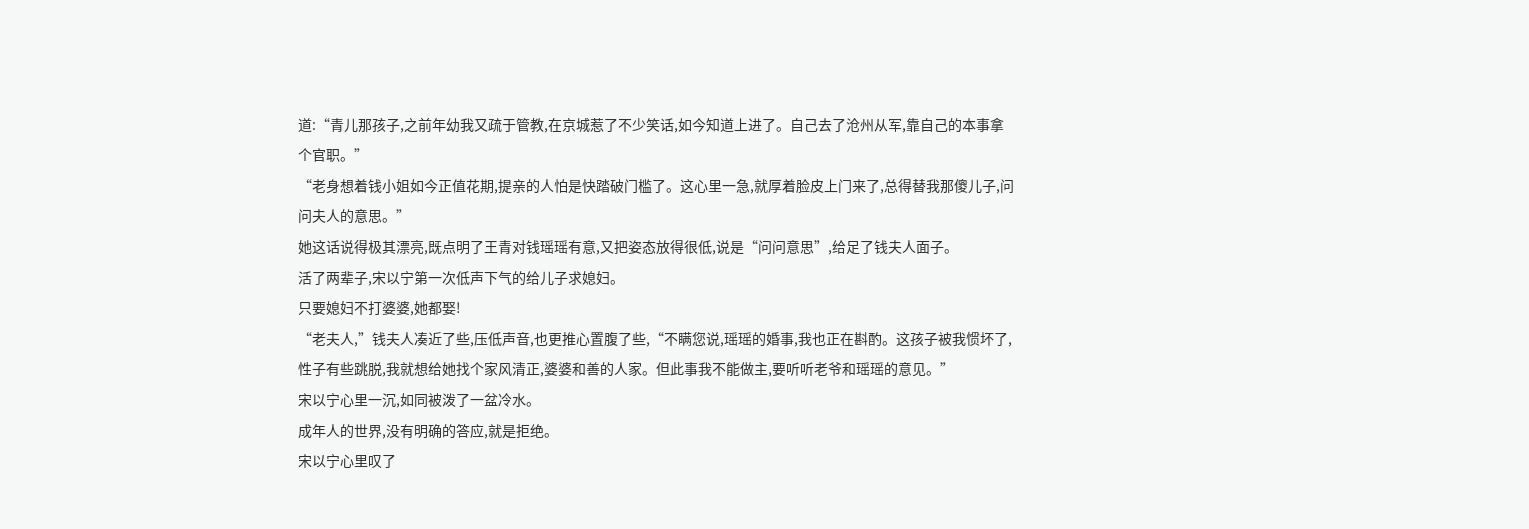道:“青儿那孩子,之前年幼我又疏于管教,在京城惹了不少笑话,如今知道上进了。自己去了沧州从军,靠自己的本事拿个官职。”
“老身想着钱小姐如今正值花期,提亲的人怕是快踏破门槛了。这心里一急,就厚着脸皮上门来了,总得替我那傻儿子,问问夫人的意思。”
她这话说得极其漂亮,既点明了王青对钱瑶瑶有意,又把姿态放得很低,说是“问问意思”,给足了钱夫人面子。
活了两辈子,宋以宁第一次低声下气的给儿子求媳妇。
只要媳妇不打婆婆,她都娶!
“老夫人,”钱夫人凑近了些,压低声音,也更推心置腹了些,“不瞒您说,瑶瑶的婚事,我也正在斟酌。这孩子被我惯坏了,性子有些跳脱,我就想给她找个家风清正,婆婆和善的人家。但此事我不能做主,要听听老爷和瑶瑶的意见。”
宋以宁心里一沉,如同被泼了一盆冷水。
成年人的世界,没有明确的答应,就是拒绝。
宋以宁心里叹了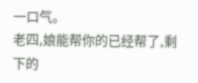一口气。
老四,娘能帮你的已经帮了,剩下的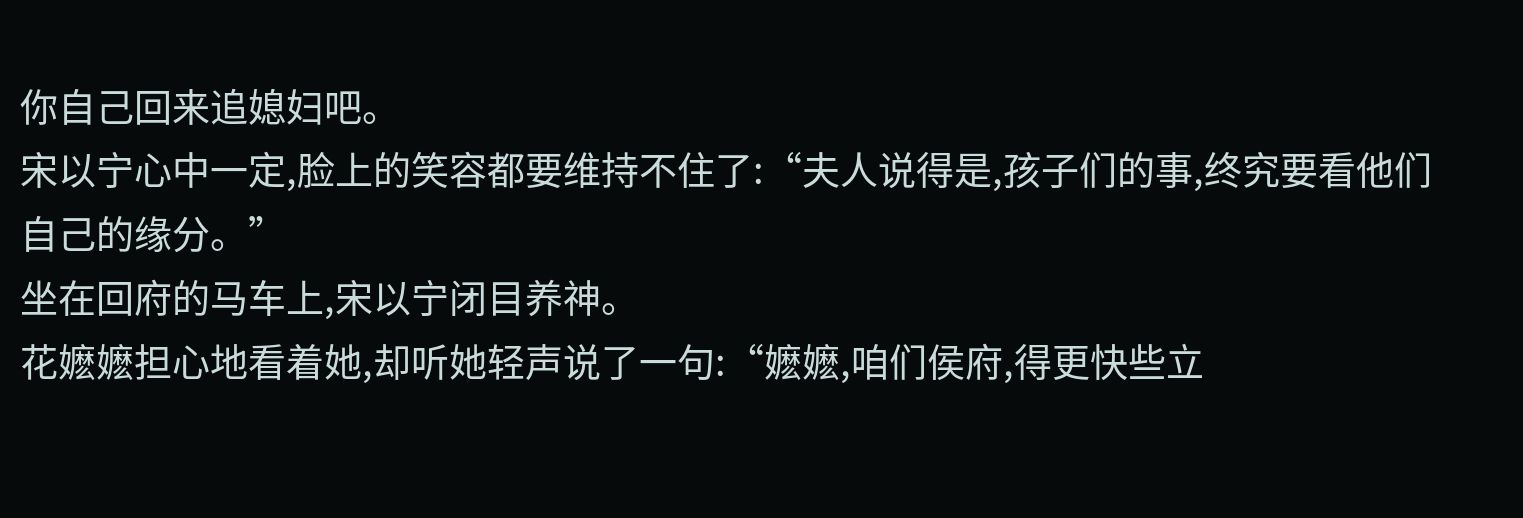你自己回来追媳妇吧。
宋以宁心中一定,脸上的笑容都要维持不住了:“夫人说得是,孩子们的事,终究要看他们自己的缘分。”
坐在回府的马车上,宋以宁闭目养神。
花嬷嬷担心地看着她,却听她轻声说了一句:“嬷嬷,咱们侯府,得更快些立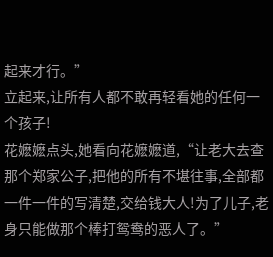起来才行。”
立起来,让所有人都不敢再轻看她的任何一个孩子!
花嬷嬷点头,她看向花嬷嬷道,“让老大去查那个郑家公子,把他的所有不堪往事,全部都一件一件的写清楚,交给钱大人!为了儿子,老身只能做那个棒打鸳鸯的恶人了。”